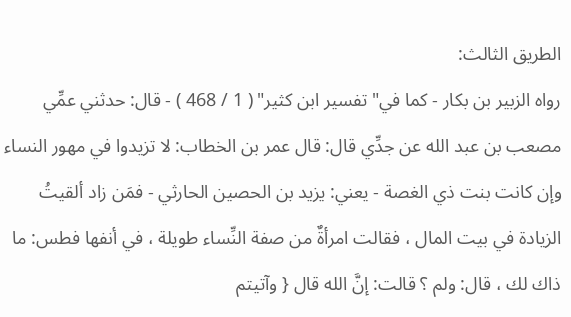الطريق الثالث:
رواه الزبير بن بكار - كما في"تفسير ابن كثير" ( 1 / 468 ) - قال: حدثني عمِّي مصعب بن عبد الله عن جدِّي قال: قال عمر بن الخطاب: لا تزيدوا في مهور النساء وإن كانت بنت ذي الغصة - يعني: يزيد بن الحصين الحارثي - فمَن زاد ألقيتُ الزيادة في بيت المال ، فقالت امرأةٌ من صفة النِّساء طويلة ، في أنفها فطس: ما ذاك لك ، قال: ولم ؟ قالت: إنَّ الله قال { وآتيتم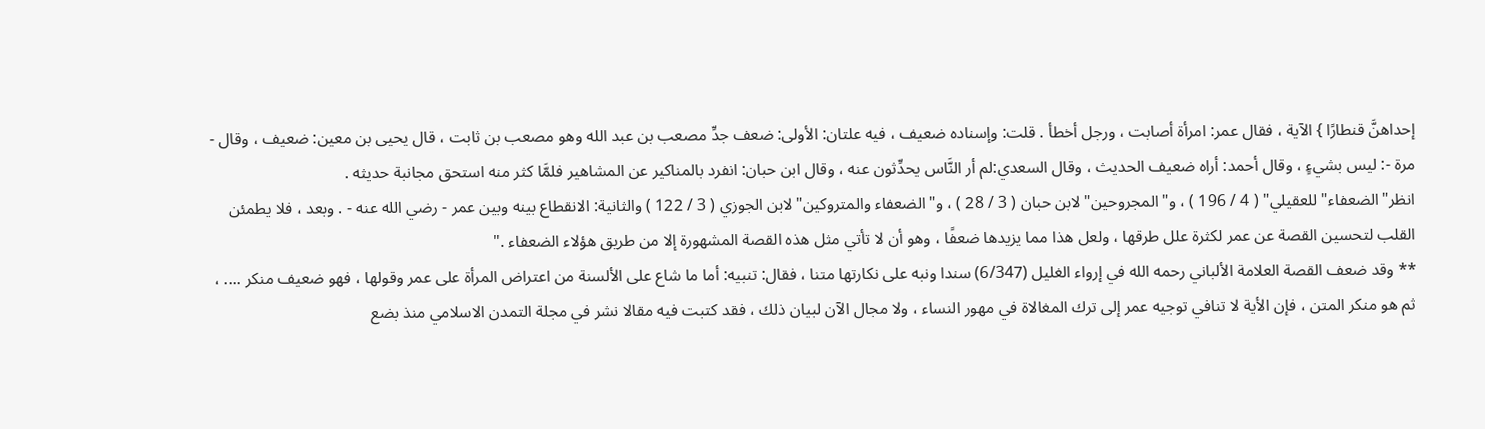إحداهنَّ قنطارًا } الآية ، فقال عمر: امرأة أصابت ، ورجل أخطأ . قلت: وإسناده ضعيف ، فيه علتان: الأولى: ضعف جدِّ مصعب بن عبد الله وهو مصعب بن ثابت ، قال يحيى بن معين: ضعيف ، وقال - مرة -: ليس بشيءٍ ، وقال أحمد: أراه ضعيف الحديث ، وقال السعدي:لم أر النَّاس يحدِّثون عنه ، وقال ابن حبان: انفرد بالمناكير عن المشاهير فلمَّا كثر منه استحق مجانبة حديثه . انظر"الضعفاء"للعقيلي" ( 4 / 196 ) ، و"المجروحين"لابن حبان ( 3 / 28 ) ، و"الضعفاء والمتروكين"لابن الجوزي ( 3 / 122 ) والثانية: الانقطاع بينه وبين عمر - رضي الله عنه - . وبعد ، فلا يطمئن القلب لتحسين القصة عن عمر لكثرة علل طرقها ، ولعل هذا مما يزيدها ضعفًا ، وهو أن لا تأتي مثل هذه القصة المشهورة إلا من طريق هؤلاء الضعفاء ."
** وقد ضعف القصة العلامة الألباني رحمه الله في إرواء الغليل (6/347) سندا ونبه على نكارتها متنا ، فقال: تنبيه: أما ما شاع على الألسنة من اعتراض المرأة على عمر وقولها ، فهو ضعيف منكر .... ، ثم هو منكر المتن ، فإن الأية لا تنافي توجيه عمر إلى ترك المغالاة في مهور النساء ، ولا مجال الآن لبيان ذلك ، فقد كتبت فيه مقالا نشر في مجلة التمدن الاسلامي منذ بضع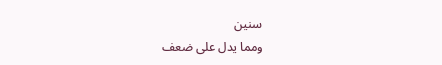سنين
ومما يدل على ضعف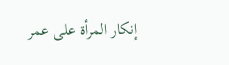إنكار المرأة على عمر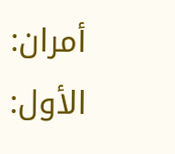أمران:
الأول: